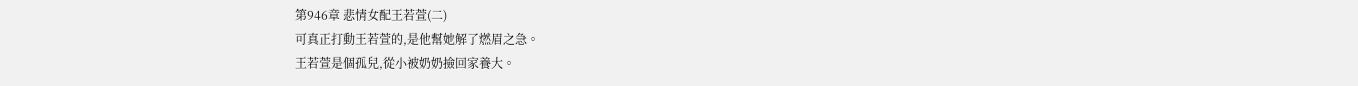第946章 悲情女配王若萱(二)
可真正打動王若萱的,是他幫她解了燃眉之急。
王若萱是個孤兒,從小被奶奶撿回家養大。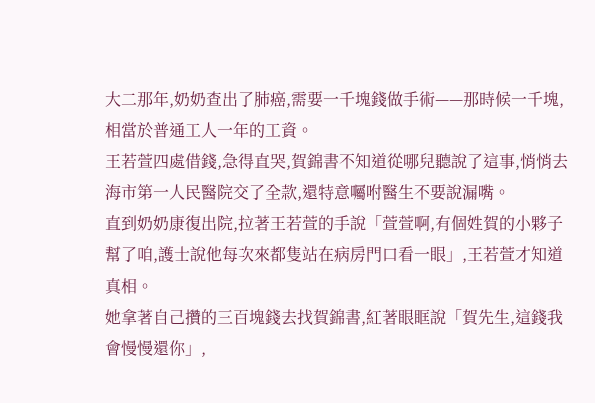大二那年,奶奶查出了肺癌,需要一千塊錢做手術——那時候一千塊,相當於普通工人一年的工資。
王若萱四處借錢,急得直哭,賀錦書不知道從哪兒聽說了這事,悄悄去海市第一人民醫院交了全款,還特意囑咐醫生不要說漏嘴。
直到奶奶康復出院,拉著王若萱的手說「萱萱啊,有個姓賀的小夥子幫了咱,護士說他每次來都隻站在病房門口看一眼」,王若萱才知道真相。
她拿著自己攢的三百塊錢去找賀錦書,紅著眼眶說「賀先生,這錢我會慢慢還你」,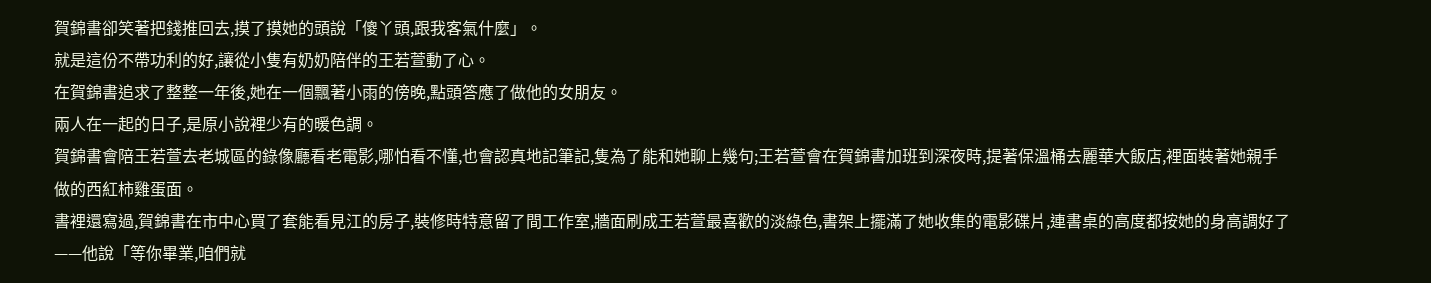賀錦書卻笑著把錢推回去,摸了摸她的頭說「傻丫頭,跟我客氣什麼」。
就是這份不帶功利的好,讓從小隻有奶奶陪伴的王若萱動了心。
在賀錦書追求了整整一年後,她在一個飄著小雨的傍晚,點頭答應了做他的女朋友。
兩人在一起的日子,是原小說裡少有的暖色調。
賀錦書會陪王若萱去老城區的錄像廳看老電影,哪怕看不懂,也會認真地記筆記,隻為了能和她聊上幾句;王若萱會在賀錦書加班到深夜時,提著保溫桶去麗華大飯店,裡面裝著她親手做的西紅柿雞蛋面。
書裡還寫過,賀錦書在市中心買了套能看見江的房子,裝修時特意留了間工作室,牆面刷成王若萱最喜歡的淡綠色,書架上擺滿了她收集的電影碟片,連書桌的高度都按她的身高調好了——他說「等你畢業,咱們就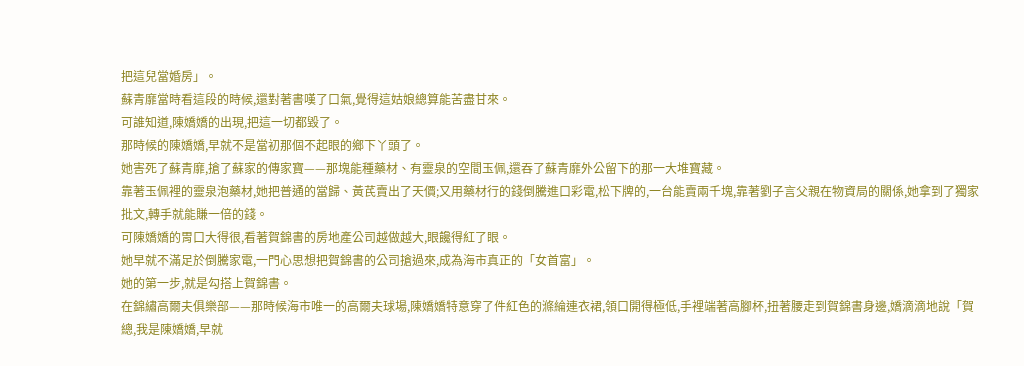把這兒當婚房」。
蘇青靡當時看這段的時候,還對著書嘆了口氣,覺得這姑娘總算能苦盡甘來。
可誰知道,陳嬌嬌的出現,把這一切都毀了。
那時候的陳嬌嬌,早就不是當初那個不起眼的鄉下丫頭了。
她害死了蘇青靡,搶了蘇家的傳家寶——那塊能種藥材、有靈泉的空間玉佩,還吞了蘇青靡外公留下的那一大堆寶藏。
靠著玉佩裡的靈泉泡藥材,她把普通的當歸、黃芪賣出了天價;又用藥材行的錢倒騰進口彩電,松下牌的,一台能賣兩千塊,靠著劉子言父親在物資局的關係,她拿到了獨家批文,轉手就能賺一倍的錢。
可陳嬌嬌的胃口大得很,看著賀錦書的房地產公司越做越大,眼饞得紅了眼。
她早就不滿足於倒騰家電,一門心思想把賀錦書的公司搶過來,成為海市真正的「女首富」。
她的第一步,就是勾搭上賀錦書。
在錦繡高爾夫俱樂部——那時候海市唯一的高爾夫球場,陳嬌嬌特意穿了件紅色的滌綸連衣裙,領口開得極低,手裡端著高腳杯,扭著腰走到賀錦書身邊,嬌滴滴地說「賀總,我是陳嬌嬌,早就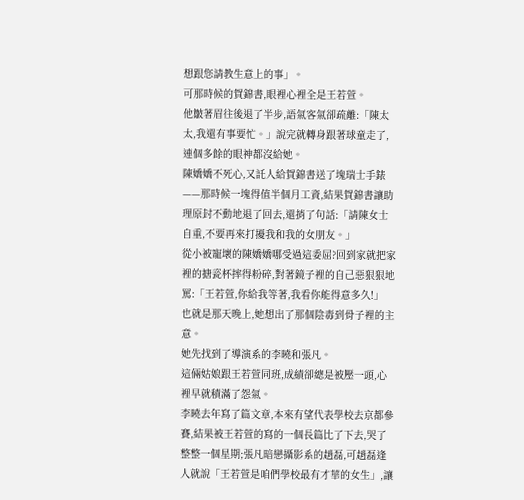想跟您請教生意上的事」。
可那時候的賀錦書,眼裡心裡全是王若萱。
他皺著眉往後退了半步,語氣客氣卻疏離:「陳太太,我還有事要忙。」說完就轉身跟著球童走了,連個多餘的眼神都沒給她。
陳嬌嬌不死心,又託人給賀錦書送了塊瑞士手錶——那時候一塊得值半個月工資,結果賀錦書讓助理原封不動地退了回去,還捎了句話:「請陳女士自重,不要再來打擾我和我的女朋友。」
從小被寵壞的陳嬌嬌哪受過這委屈?回到家就把家裡的搪瓷杯摔得粉碎,對著鏡子裡的自己惡狠狠地罵:「王若萱,你給我等著,我看你能得意多久!」
也就是那天晚上,她想出了那個陰毒到骨子裡的主意。
她先找到了導演系的李曉和張凡。
這倆姑娘跟王若萱同班,成績卻總是被壓一頭,心裡早就積滿了怨氣。
李曉去年寫了篇文章,本來有望代表學校去京都參賽,結果被王若萱的寫的一個長篇比了下去,哭了整整一個星期;張凡暗戀攝影系的趙磊,可趙磊逢人就說「王若萱是咱們學校最有才華的女生」,讓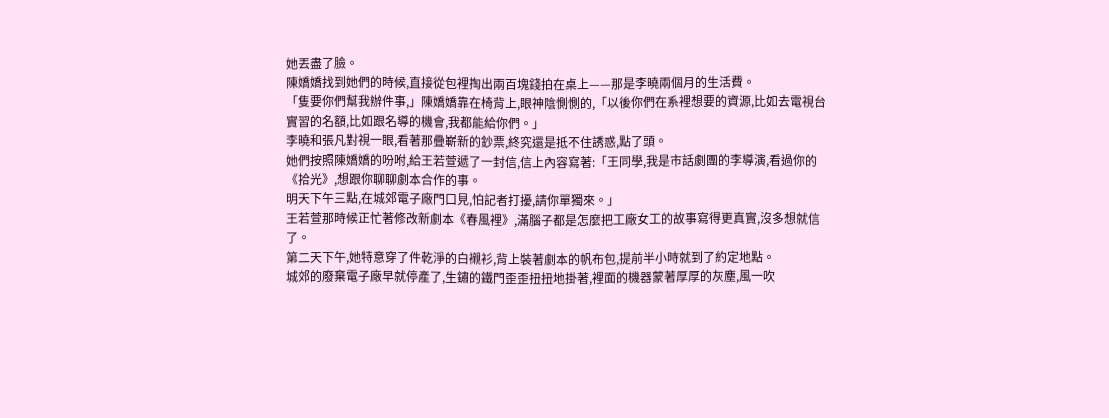她丟盡了臉。
陳嬌嬌找到她們的時候,直接從包裡掏出兩百塊錢拍在桌上——那是李曉兩個月的生活費。
「隻要你們幫我辦件事,」陳嬌嬌靠在椅背上,眼神陰惻惻的,「以後你們在系裡想要的資源,比如去電視台實習的名額,比如跟名導的機會,我都能給你們。」
李曉和張凡對視一眼,看著那疊嶄新的鈔票,終究還是抵不住誘惑,點了頭。
她們按照陳嬌嬌的吩咐,給王若萱遞了一封信,信上內容寫著:「王同學,我是市話劇團的李導演,看過你的《拾光》,想跟你聊聊劇本合作的事。
明天下午三點,在城郊電子廠門口見,怕記者打擾,請你單獨來。」
王若萱那時候正忙著修改新劇本《春風裡》,滿腦子都是怎麼把工廠女工的故事寫得更真實,沒多想就信了。
第二天下午,她特意穿了件乾淨的白襯衫,背上裝著劇本的帆布包,提前半小時就到了約定地點。
城郊的廢棄電子廠早就停產了,生鏽的鐵門歪歪扭扭地掛著,裡面的機器蒙著厚厚的灰塵,風一吹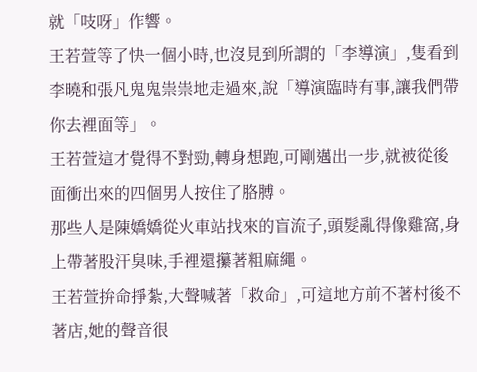就「吱呀」作響。
王若萱等了快一個小時,也沒見到所謂的「李導演」,隻看到李曉和張凡鬼鬼祟祟地走過來,說「導演臨時有事,讓我們帶你去裡面等」。
王若萱這才覺得不對勁,轉身想跑,可剛邁出一步,就被從後面衝出來的四個男人按住了胳膊。
那些人是陳嬌嬌從火車站找來的盲流子,頭髮亂得像雞窩,身上帶著股汗臭味,手裡還攥著粗麻繩。
王若萱拚命掙紮,大聲喊著「救命」,可這地方前不著村後不著店,她的聲音很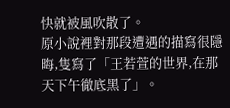快就被風吹散了。
原小說裡對那段遭遇的描寫很隱晦,隻寫了「王若萱的世界,在那天下午徹底黑了」。